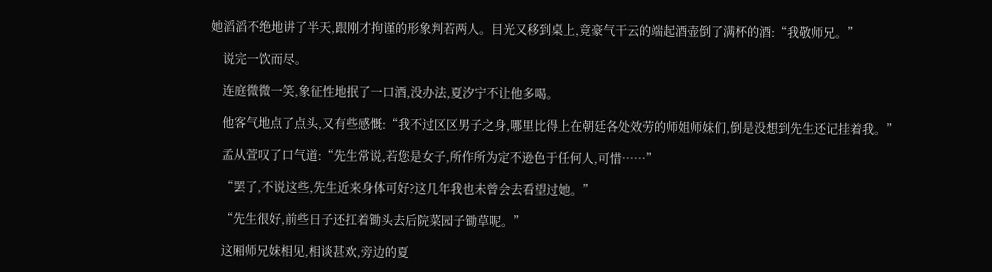她滔滔不绝地讲了半天,跟刚才拘谨的形象判若两人。目光又移到桌上,竟豪气干云的端起酒壶倒了满杯的酒:“我敬师兄。”

    说完一饮而尽。

    连庭微微一笑,象征性地抿了一口酒,没办法,夏汐宁不让他多喝。

    他客气地点了点头,又有些感慨:“我不过区区男子之身,哪里比得上在朝廷各处效劳的师姐师妹们,倒是没想到先生还记挂着我。”

    孟从萱叹了口气道:“先生常说,若您是女子,所作所为定不逊色于任何人,可惜……”

    “罢了,不说这些,先生近来身体可好?这几年我也未曾会去看望过她。”

    “先生很好,前些日子还扛着锄头去后院菜园子锄草呢。”

    这厢师兄妹相见,相谈甚欢,旁边的夏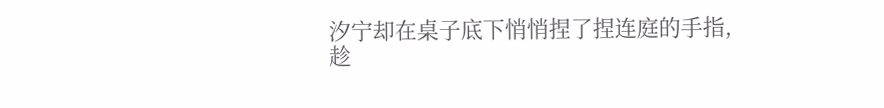汐宁却在桌子底下悄悄捏了捏连庭的手指,趁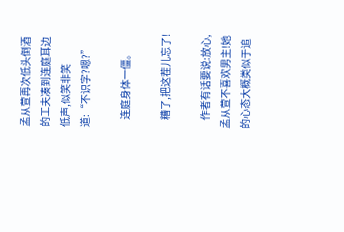孟从萱再次低头倒酒的工夫凑到连庭耳边低声,似笑非笑道:“不识字?嗯?”

    连庭身体一僵。

    糟了,把这茬儿忘了!

    作者有话要说:放心,孟从萱不喜欢男主!她的心态大概类似于追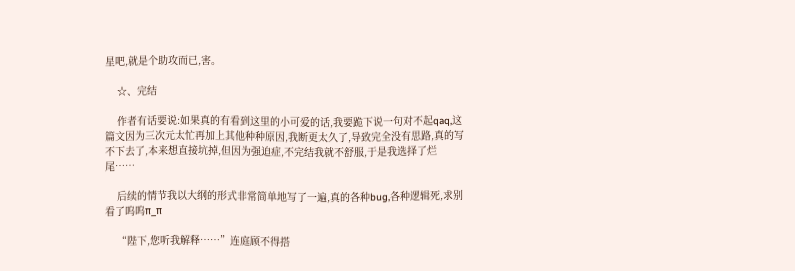星吧,就是个助攻而已,害。

    ☆、完结

    作者有话要说:如果真的有看到这里的小可爱的话,我要跪下说一句对不起qaq,这篇文因为三次元太忙再加上其他种种原因,我断更太久了,导致完全没有思路,真的写不下去了,本来想直接坑掉,但因为强迫症,不完结我就不舒服,于是我选择了烂尾……

    后续的情节我以大纲的形式非常简单地写了一遍,真的各种bug,各种逻辑死,求别看了呜呜π_π

    “陛下,您听我解释……”连庭顾不得搭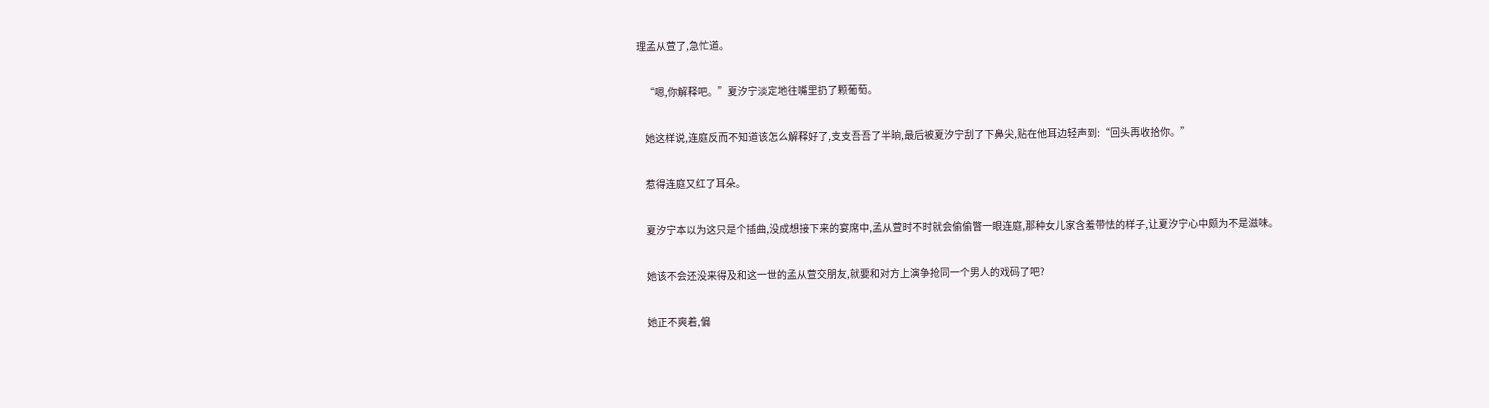理孟从萱了,急忙道。

    “嗯,你解释吧。”夏汐宁淡定地往嘴里扔了颗葡萄。

    她这样说,连庭反而不知道该怎么解释好了,支支吾吾了半晌,最后被夏汐宁刮了下鼻尖,贴在他耳边轻声到:“回头再收拾你。”

    惹得连庭又红了耳朵。

    夏汐宁本以为这只是个插曲,没成想接下来的宴席中,孟从萱时不时就会偷偷瞥一眼连庭,那种女儿家含羞带怯的样子,让夏汐宁心中颇为不是滋味。

    她该不会还没来得及和这一世的孟从萱交朋友,就要和对方上演争抢同一个男人的戏码了吧?

    她正不爽着,偏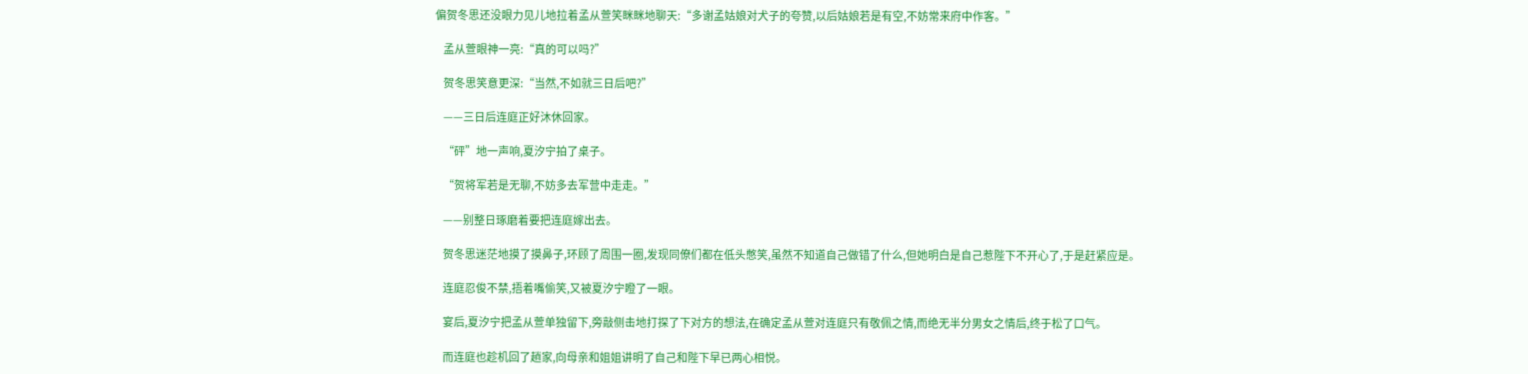偏贺冬思还没眼力见儿地拉着孟从萱笑眯眯地聊天:“多谢孟姑娘对犬子的夸赞,以后姑娘若是有空,不妨常来府中作客。”

    孟从萱眼神一亮:“真的可以吗?”

    贺冬思笑意更深:“当然,不如就三日后吧?”

    ——三日后连庭正好沐休回家。

    “砰”地一声响,夏汐宁拍了桌子。

    “贺将军若是无聊,不妨多去军营中走走。”

    ——别整日琢磨着要把连庭嫁出去。

    贺冬思迷茫地摸了摸鼻子,环顾了周围一圈,发现同僚们都在低头憋笑,虽然不知道自己做错了什么,但她明白是自己惹陛下不开心了,于是赶紧应是。

    连庭忍俊不禁,捂着嘴偷笑,又被夏汐宁瞪了一眼。

    宴后,夏汐宁把孟从萱单独留下,旁敲侧击地打探了下对方的想法,在确定孟从萱对连庭只有敬佩之情,而绝无半分男女之情后,终于松了口气。

    而连庭也趁机回了趟家,向母亲和姐姐讲明了自己和陛下早已两心相悦。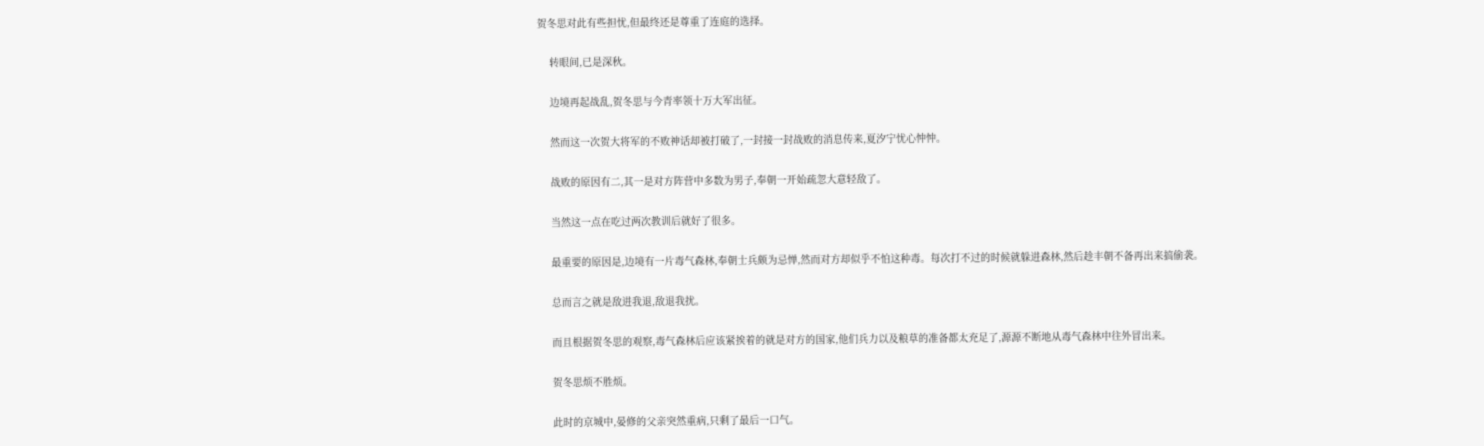贺冬思对此有些担忧,但最终还是尊重了连庭的选择。

    转眼间,已是深秋。

    边境再起战乱,贺冬思与今青率领十万大军出征。

    然而这一次贺大将军的不败神话却被打破了,一封接一封战败的消息传来,夏汐宁忧心忡忡。

    战败的原因有二,其一是对方阵营中多数为男子,奉朝一开始疏忽大意轻敌了。

    当然这一点在吃过两次教训后就好了很多。

    最重要的原因是,边境有一片毒气森林,奉朝士兵颇为忌惮,然而对方却似乎不怕这种毒。每次打不过的时候就躲进森林,然后趁丰朝不备再出来搞偷袭。

    总而言之就是敌进我退,敌退我扰。

    而且根据贺冬思的观察,毒气森林后应该紧挨着的就是对方的国家,他们兵力以及粮草的准备都太充足了,源源不断地从毒气森林中往外冒出来。

    贺冬思烦不胜烦。

    此时的京城中,晏修的父亲突然重病,只剩了最后一口气。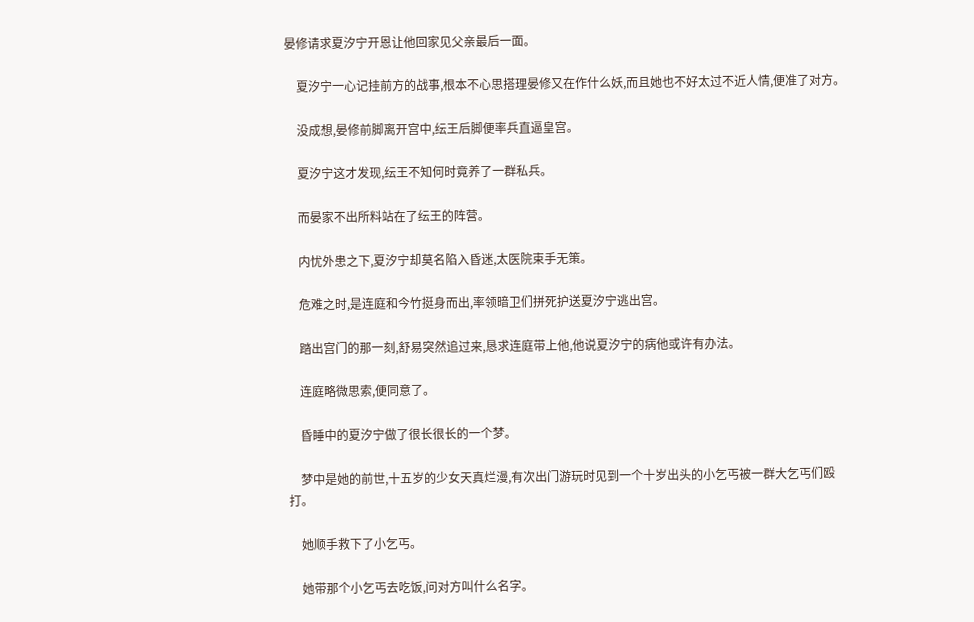晏修请求夏汐宁开恩让他回家见父亲最后一面。

    夏汐宁一心记挂前方的战事,根本不心思搭理晏修又在作什么妖,而且她也不好太过不近人情,便准了对方。

    没成想,晏修前脚离开宫中,纭王后脚便率兵直逼皇宫。

    夏汐宁这才发现,纭王不知何时竟养了一群私兵。

    而晏家不出所料站在了纭王的阵营。

    内忧外患之下,夏汐宁却莫名陷入昏迷,太医院束手无策。

    危难之时,是连庭和今竹挺身而出,率领暗卫们拼死护送夏汐宁逃出宫。

    踏出宫门的那一刻,舒易突然追过来,恳求连庭带上他,他说夏汐宁的病他或许有办法。

    连庭略微思索,便同意了。

    昏睡中的夏汐宁做了很长很长的一个梦。

    梦中是她的前世,十五岁的少女天真烂漫,有次出门游玩时见到一个十岁出头的小乞丐被一群大乞丐们殴打。

    她顺手救下了小乞丐。

    她带那个小乞丐去吃饭,问对方叫什么名字。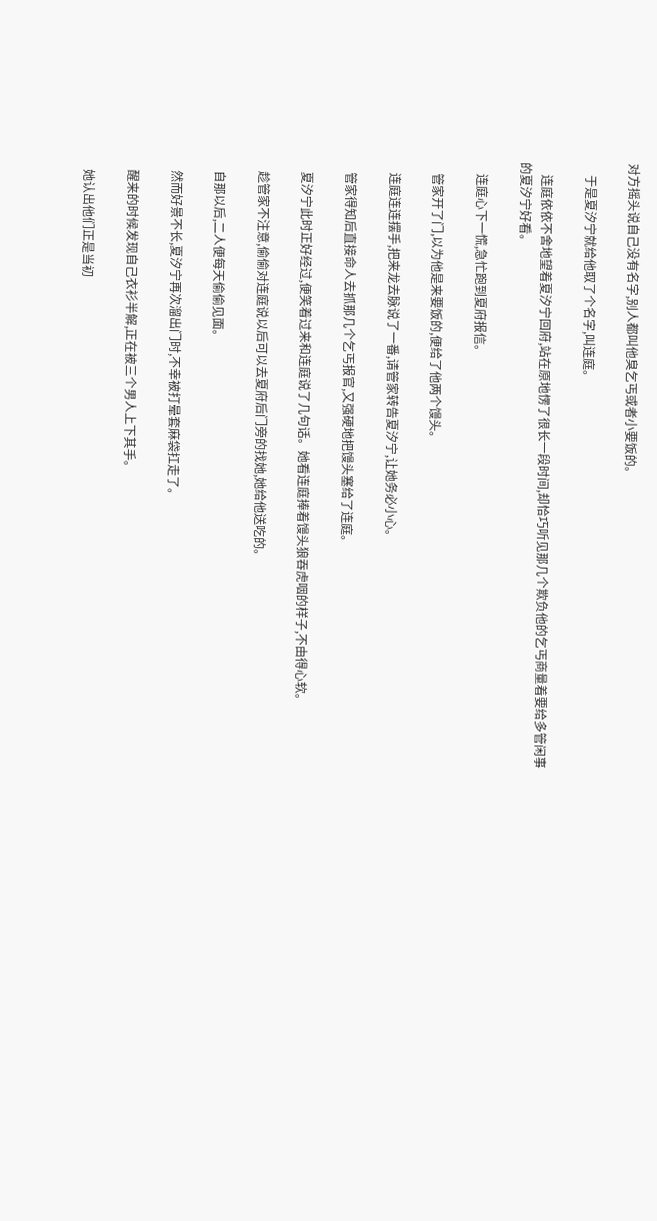对方摇头说自己没有名字,别人都叫他臭乞丐或者小要饭的。

    于是夏汐宁就给他取了个名字,叫连庭。

    连庭依依不舍地望着夏汐宁回府,站在原地愣了很长一段时间,却恰巧听见那几个欺负他的乞丐商量着要给多管闲事的夏汐宁好看。

    连庭心下一慌,急忙跑到夏府报信。

    管家开了门,以为他是来要饭的,便给了他两个馒头。

    连庭连连摆手,把来龙去脉说了一番,请管家转告夏汐宁,让她务必小心。

    管家得知后直接命人去抓那几个乞丐报官,又强硬地把馒头塞给了连庭。

    夏汐宁此时正好经过,便笑着过来和连庭说了几句话。她看连庭捧着馒头狼吞虎咽的样子,不由得心软。

    趁管家不注意,偷偷对连庭说以后可以去夏府后门旁的找她,她给他送吃的。

    自那以后,二人便每天偷偷见面。

    然而好景不长,夏汐宁再次溜出门时,不幸被打晕套麻袋扛走了。

    醒来的时候发现自己衣衫半解,正在被三个男人上下其手。

    她认出他们正是当初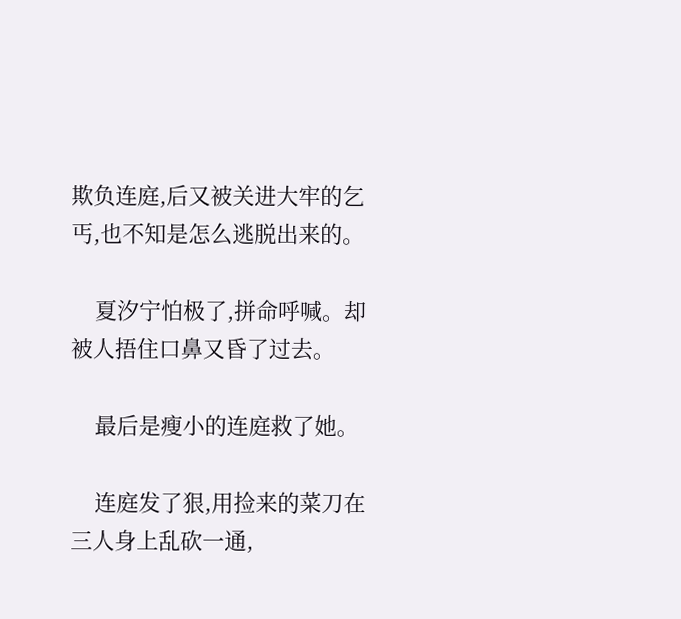欺负连庭,后又被关进大牢的乞丐,也不知是怎么逃脱出来的。

    夏汐宁怕极了,拼命呼喊。却被人捂住口鼻又昏了过去。

    最后是瘦小的连庭救了她。

    连庭发了狠,用捡来的菜刀在三人身上乱砍一通,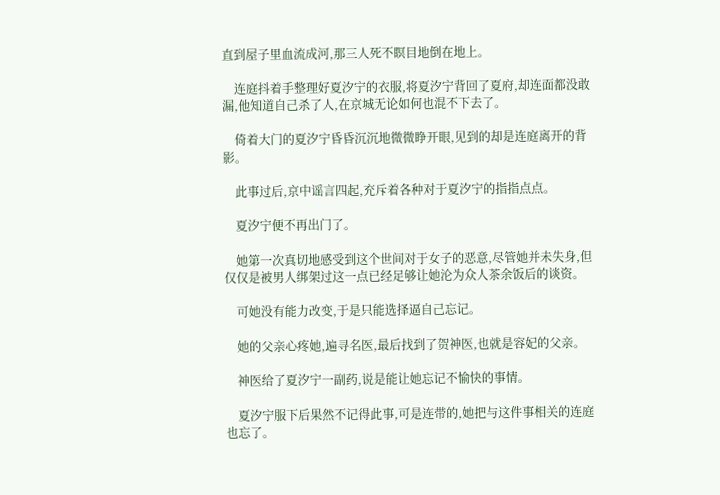直到屋子里血流成河,那三人死不瞑目地倒在地上。

    连庭抖着手整理好夏汐宁的衣服,将夏汐宁背回了夏府,却连面都没敢漏,他知道自己杀了人,在京城无论如何也混不下去了。

    倚着大门的夏汐宁昏昏沉沉地微微睁开眼,见到的却是连庭离开的背影。

    此事过后,京中谣言四起,充斥着各种对于夏汐宁的指指点点。

    夏汐宁便不再出门了。

    她第一次真切地感受到这个世间对于女子的恶意,尽管她并未失身,但仅仅是被男人绑架过这一点已经足够让她沦为众人茶余饭后的谈资。

    可她没有能力改变,于是只能选择逼自己忘记。

    她的父亲心疼她,遍寻名医,最后找到了贺神医,也就是容妃的父亲。

    神医给了夏汐宁一副药,说是能让她忘记不愉快的事情。

    夏汐宁服下后果然不记得此事,可是连带的,她把与这件事相关的连庭也忘了。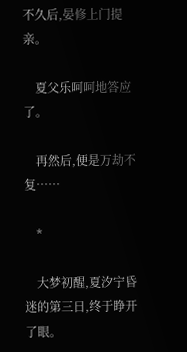不久后,晏修上门提亲。

    夏父乐呵呵地答应了。

    再然后,便是万劫不复……

    *

    大梦初醒,夏汐宁昏迷的第三日,终于睁开了眼。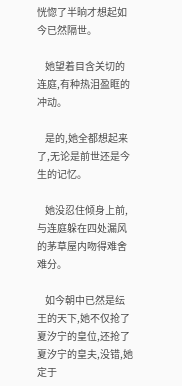恍惚了半晌才想起如今已然隔世。

    她望着目含关切的连庭,有种热泪盈眶的冲动。

    是的,她全都想起来了,无论是前世还是今生的记忆。

    她没忍住倾身上前,与连庭躲在四处漏风的茅草屋内吻得难舍难分。

    如今朝中已然是纭王的天下,她不仅抢了夏汐宁的皇位,还抢了夏汐宁的皇夫,没错,她定于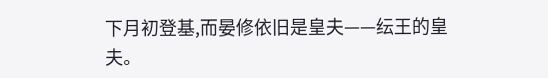下月初登基,而晏修依旧是皇夫——纭王的皇夫。